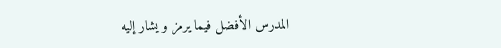المدرس الأفضل فيما يرمز و يشار إليه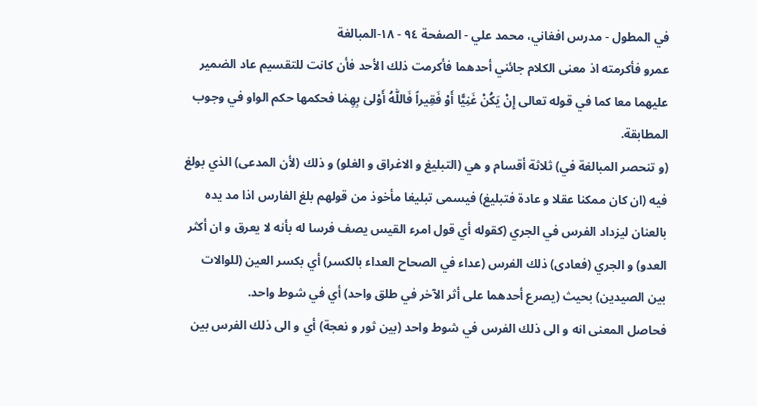في المطول - مدرس افغاني، محمد علي - الصفحة ٩٤ - ١٨-المبالغة
عمرو فأكرمته اذ معنى الكلام جائني أحدهما فأكرمت ذلك الأحد فأن كانت للتقسيم عاد الضمير عليهما معا كما في قوله تعالى إِنْ يَكُنْ غَنِيًّا أَوْ فَقِيراً فَاللّٰهُ أَوْلىٰ بِهِمٰا فحكمها حكم الواو في وجوب المطابقة.
(و تنحصر المبالغة في) ثلاثة أقسام و هي (التبليغ و الاغراق و الغلو) و ذلك (لأن المدعى) الذي بولغ فيه (ان كان ممكنا عقلا و عادة فتبليغ) فيسمى تبليغا مأخوذ من قولهم بلغ الفارس اذا مد يده بالعنان ليزداد الفرس في الجري (كقوله أي قول امرء القيس يصف فرسا له بأنه لا يعرق و ان أكثر العدو) و الجري (فعادى) ذلك الفرس (عداء في الصحاح العداء بالكسر) أي بكسر العين (للوالات بين الصيدين) بحيث (يصرع أحدهما على أثر الآخر في طلق واحد) أي في شوط واحد.
فحاصل المعنى انه و الى ذلك الفرس في شوط واحد (بين ثور و نعجة) أي و الى ذلك الفرس بين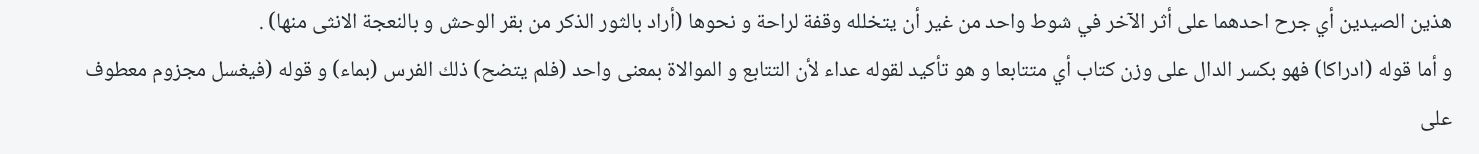هذين الصيدين أي جرح احدهما على أثر الآخر في شوط واحد من غير أن يتخلله وقفة لراحة و نحوها (أراد بالثور الذكر من بقر الوحش و بالنعجة الانثى منها) .
و أما قوله (ادراكا) فهو بكسر الدال على وزن كتاب أي متتابعا و هو تأكيد لقوله عداء لأن التتابع و الموالاة بمعنى واحد (فلم يتضح) ذلك الفرس (بماء) و قوله (فيغسل مجزوم معطوف على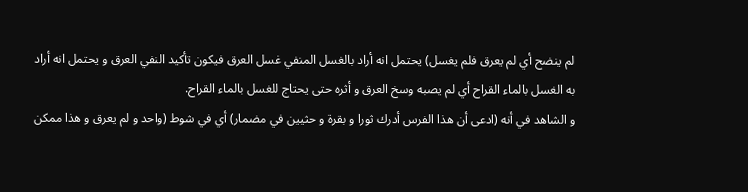لم ينضح أي لم يعرق فلم يغسل) يحتمل انه أراد بالغسل المنفي غسل العرق فيكون تأكيد النفي العرق و يحتمل انه أراد به الغسل بالماء القراح أي لم يصبه وسخ العرق و أثره حتى يحتاج للغسل بالماء القراح.
و الشاهد في أنه (ادعى أن هذا الفرس أدرك ثورا و بقرة و حثيين في مضمار) أي في شوط (واحد و لم يعرق و هذا ممكن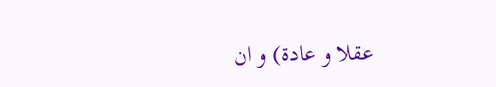عقلا و عادة) و ان